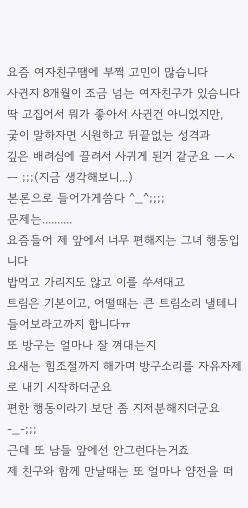요즘 여자친구땜에 부쩍 고민이 많습니다
사귄지 8개월이 조금 넘는 여자친구가 있슴니다
딱 고집어서 뭐가 좋아서 사귄건 아니었지만,
궂이 말하자면 시원하고 뒤끝없는 성격과
깊은 배려심에 끌려서 사귀게 된거 같군요 ㅡㅅㅡ ;;;(지금 생각해보니...)
본론으로 들어가게씀다 ^_^;;;;
문제는..........
요즘들어 제 앞에서 너무 편해지는 그녀 행동입니다
밥먹고 가리지도 않고 이를 쑤셔대고
트림은 기본이고, 어떨때는 큰 트림소리 낼테니 들어보라고까지 합니다ㅠ
또 방구는 얼마나 잘 껴대는지
요새는 힘조절까지 해가며 방구소리를 자유자제로 내기 시작하더군요
편한 행동이라기 보단 좀 지저분해지더군요 -_-;;;
근데 또 남들 앞에선 안그런다는거죠
제 친구와 함께 만날때는 또 얼마나 얌전을 떠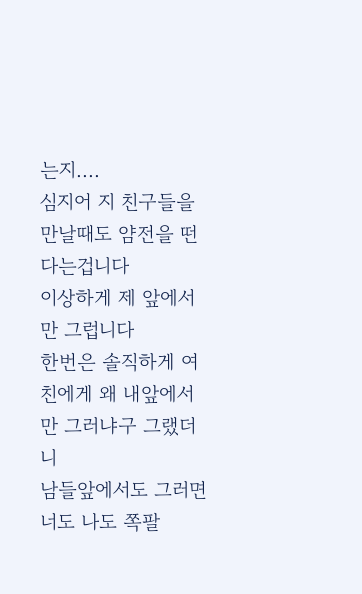는지....
심지어 지 친구들을 만날때도 얌전을 떤다는겁니다
이상하게 제 앞에서만 그럽니다
한번은 솔직하게 여친에게 왜 내앞에서만 그러냐구 그랬더니
남들앞에서도 그러면 너도 나도 쪽팔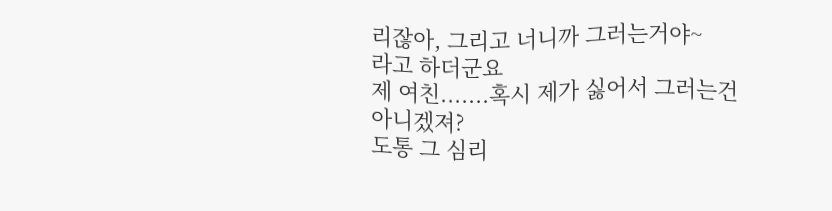리잖아, 그리고 너니까 그러는거야~
라고 하더군요
제 여친.......혹시 제가 싫어서 그러는건 아니겠져?
도통 그 심리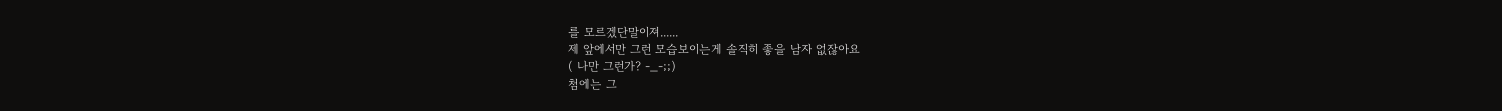를 모르겠단말이져......
제 앞에서만 그런 모습보이는게 솔직히 좋을 남자 없잖아요
( 나만 그런가? -_-;;)
첨에는 그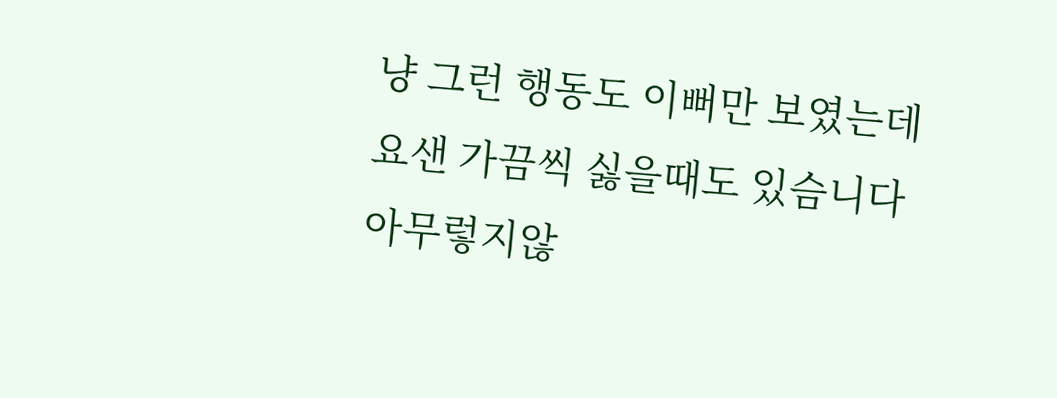냥 그런 행동도 이뻐만 보였는데
요샌 가끔씩 싫을때도 있슴니다
아무렇지않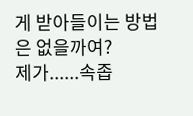게 받아들이는 방법은 없을까여?
제가......속좁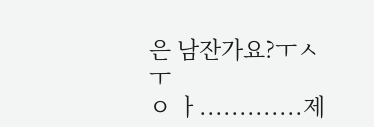은 남잔가요?ㅜㅅㅜ
ㅇ ㅏ.............제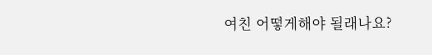여친 어떻게해야 될래나요?